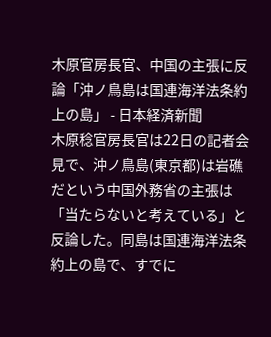木原官房長官、中国の主張に反論「沖ノ鳥島は国連海洋法条約上の島」 - 日本経済新聞
木原稔官房長官は22日の記者会見で、沖ノ鳥島(東京都)は岩礁だという中国外務省の主張は「当たらないと考えている」と反論した。同島は国連海洋法条約上の島で、すでに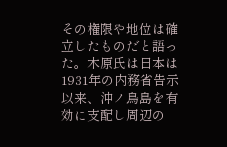その権限や地位は確立したものだと語った。木原氏は日本は1931年の内務省告示以来、沖ノ鳥島を有効に支配し周辺の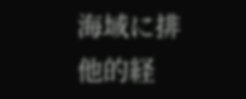海域に排他的経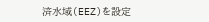済水域(EEZ)を設定